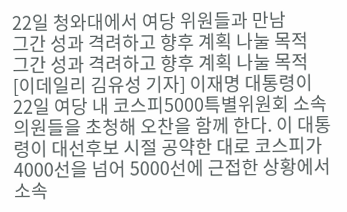22일 청와대에서 여당 위원들과 만남
그간 성과 격려하고 향후 계획 나눌 목적
그간 성과 격려하고 향후 계획 나눌 목적
[이데일리 김유성 기자] 이재명 대통령이 22일 여당 내 코스피5000특별위원회 소속 의원들을 초청해 오찬을 함께 한다. 이 대통령이 대선후보 시절 공약한 대로 코스피가 4000선을 넘어 5000선에 근접한 상황에서 소속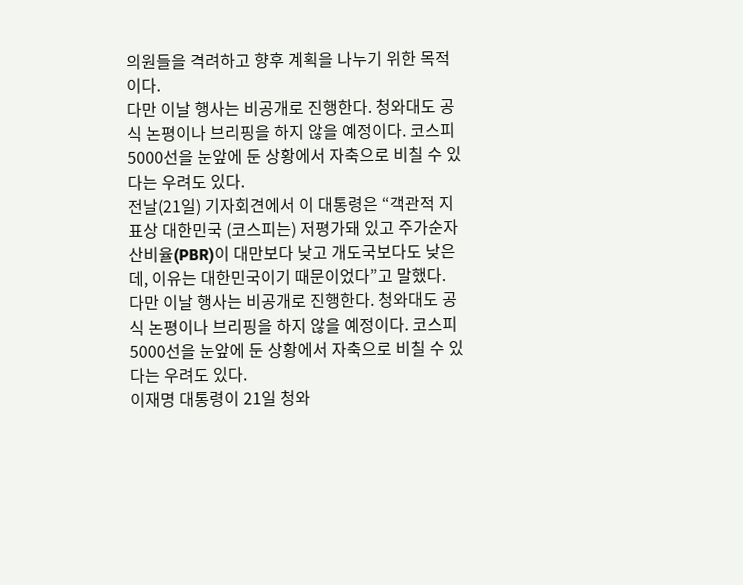의원들을 격려하고 향후 계획을 나누기 위한 목적이다.
다만 이날 행사는 비공개로 진행한다. 청와대도 공식 논평이나 브리핑을 하지 않을 예정이다. 코스피 5000선을 눈앞에 둔 상황에서 자축으로 비칠 수 있다는 우려도 있다.
전날(21일) 기자회견에서 이 대통령은 “객관적 지표상 대한민국 (코스피는) 저평가돼 있고 주가순자산비율(PBR)이 대만보다 낮고 개도국보다도 낮은데, 이유는 대한민국이기 때문이었다”고 말했다.
다만 이날 행사는 비공개로 진행한다. 청와대도 공식 논평이나 브리핑을 하지 않을 예정이다. 코스피 5000선을 눈앞에 둔 상황에서 자축으로 비칠 수 있다는 우려도 있다.
이재명 대통령이 21일 청와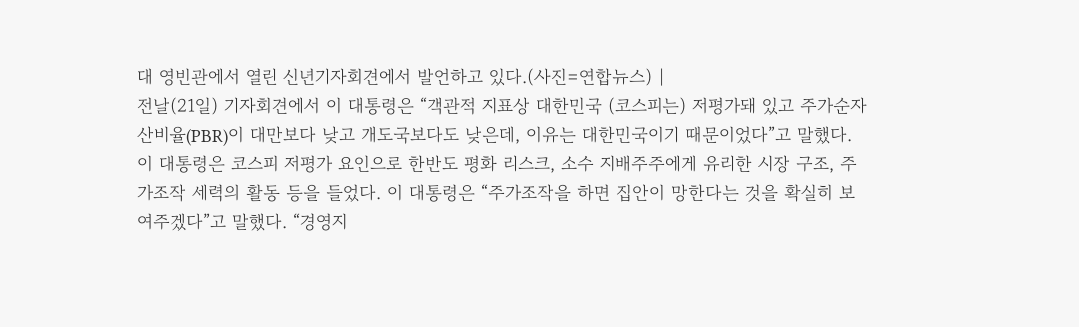대 영빈관에서 열린 신년기자회견에서 발언하고 있다.(사진=연합뉴스) |
전날(21일) 기자회견에서 이 대통령은 “객관적 지표상 대한민국 (코스피는) 저평가돼 있고 주가순자산비율(PBR)이 대만보다 낮고 개도국보다도 낮은데, 이유는 대한민국이기 때문이었다”고 말했다.
이 대통령은 코스피 저평가 요인으로 한반도 평화 리스크, 소수 지배주주에게 유리한 시장 구조, 주가조작 세력의 활동 등을 들었다. 이 대통령은 “주가조작을 하면 집안이 망한다는 것을 확실히 보여주겠다”고 말했다. “경영지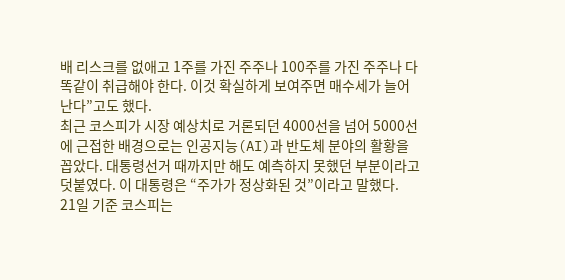배 리스크를 없애고 1주를 가진 주주나 100주를 가진 주주나 다 똑같이 취급해야 한다. 이것 확실하게 보여주면 매수세가 늘어난다”고도 했다.
최근 코스피가 시장 예상치로 거론되던 4000선을 넘어 5000선에 근접한 배경으로는 인공지능(AI)과 반도체 분야의 활황을 꼽았다. 대통령선거 때까지만 해도 예측하지 못했던 부분이라고 덧붙였다. 이 대통령은 “주가가 정상화된 것”이라고 말했다.
21일 기준 코스피는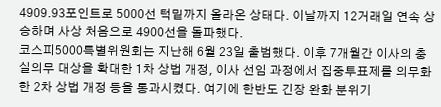4909.93포인트로 5000선 턱밑까지 올라온 상태다. 이날까지 12거래일 연속 상승하며 사상 처음으로 4900선을 돌파했다.
코스피5000특별위원회는 지난해 6월 23일 출범했다. 이후 7개월간 이사의 충실의무 대상을 확대한 1차 상법 개정, 이사 선임 과정에서 집중투표제를 의무화한 2차 상법 개정 등을 통과시켰다. 여기에 한반도 긴장 완화 분위기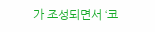가 조성되면서 ‘코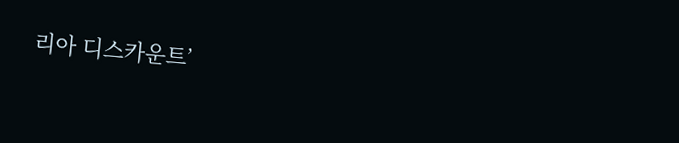리아 디스카운트’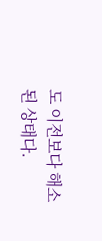도 이전보다 해소된 상태다.